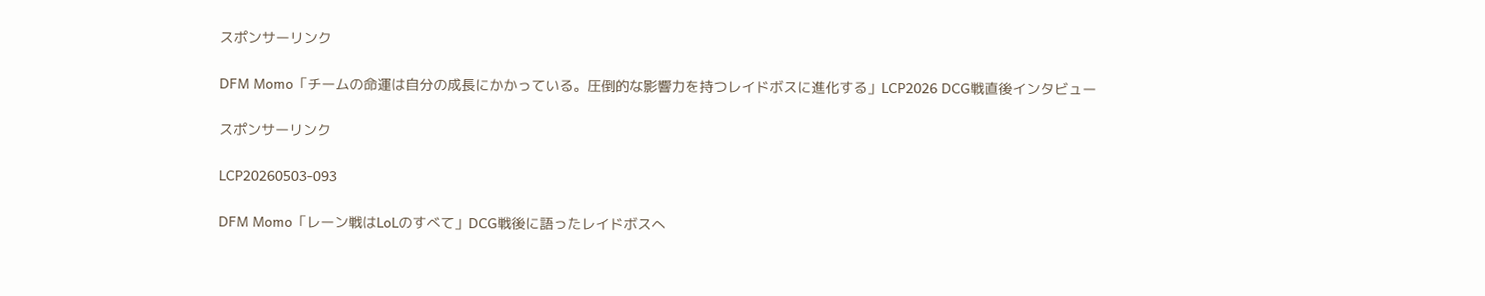スポンサーリンク

DFM Momo「チームの命運は自分の成長にかかっている。圧倒的な影響力を持つレイドボスに進化する」LCP2026 DCG戦直後インタビュー

スポンサーリンク

LCP20260503-093

DFM Momo「レーン戦はLoLのすべて」DCG戦後に語ったレイドボスへ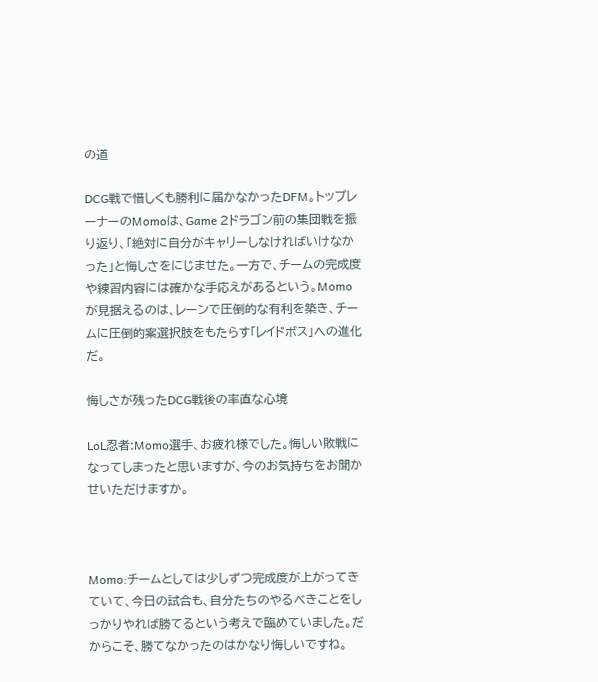の道

DCG戦で惜しくも勝利に届かなかったDFM。トップレーナーのMomoは、Game 2ドラゴン前の集団戦を振り返り、「絶対に自分がキャリーしなければいけなかった」と悔しさをにじませた。一方で、チームの完成度や練習内容には確かな手応えがあるという。Momoが見据えるのは、レーンで圧倒的な有利を築き、チームに圧倒的案選択肢をもたらす「レイドボス」への進化だ。

悔しさが残ったDCG戦後の率直な心境

LoL忍者:Momo選手、お疲れ様でした。悔しい敗戦になってしまったと思いますが、今のお気持ちをお聞かせいただけますか。



Momo:チームとしては少しずつ完成度が上がってきていて、今日の試合も、自分たちのやるべきことをしっかりやれば勝てるという考えで臨めていました。だからこそ、勝てなかったのはかなり悔しいですね。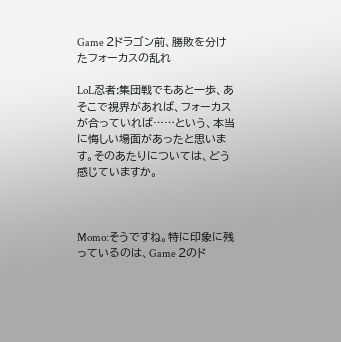Game 2ドラゴン前、勝敗を分けたフォーカスの乱れ

LoL忍者:集団戦でもあと一歩、あそこで視界があれば、フォーカスが合っていれば……という、本当に悔しい場面があったと思います。そのあたりについては、どう感じていますか。



Momo:そうですね。特に印象に残っているのは、Game 2のド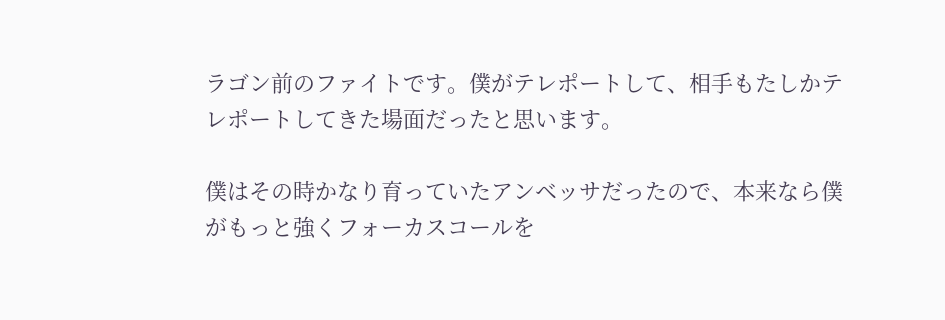ラゴン前のファイトです。僕がテレポートして、相手もたしかテレポートしてきた場面だったと思います。

僕はその時かなり育っていたアンベッサだったので、本来なら僕がもっと強くフォーカスコールを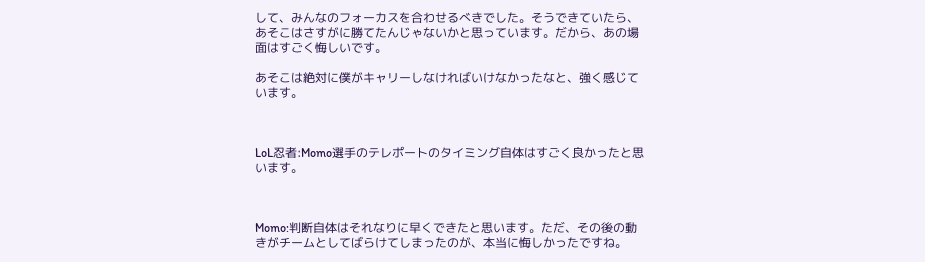して、みんなのフォーカスを合わせるべきでした。そうできていたら、あそこはさすがに勝てたんじゃないかと思っています。だから、あの場面はすごく悔しいです。

あそこは絶対に僕がキャリーしなければいけなかったなと、強く感じています。



LoL忍者:Momo選手のテレポートのタイミング自体はすごく良かったと思います。



Momo:判断自体はそれなりに早くできたと思います。ただ、その後の動きがチームとしてばらけてしまったのが、本当に悔しかったですね。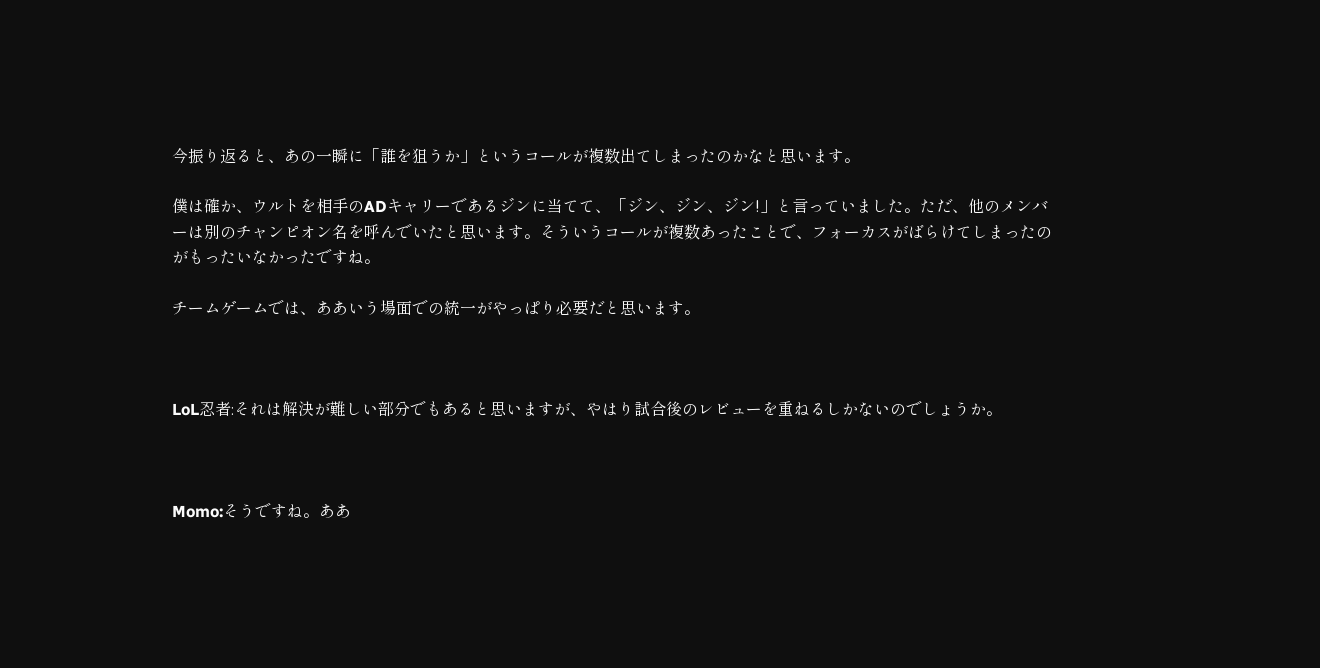今振り返ると、あの一瞬に「誰を狙うか」というコールが複数出てしまったのかなと思います。

僕は確か、ウルトを相手のADキャリーであるジンに当てて、「ジン、ジン、ジン!」と言っていました。ただ、他のメンバーは別のチャンピオン名を呼んでいたと思います。そういうコールが複数あったことで、フォーカスがばらけてしまったのがもったいなかったですね。

チームゲームでは、ああいう場面での統一がやっぱり必要だと思います。



LoL忍者:それは解決が難しい部分でもあると思いますが、やはり試合後のレビューを重ねるしかないのでしょうか。



Momo:そうですね。ああ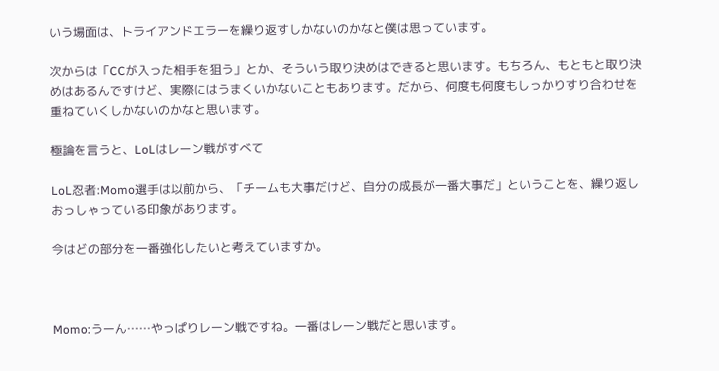いう場面は、トライアンドエラーを繰り返すしかないのかなと僕は思っています。

次からは「CCが入った相手を狙う」とか、そういう取り決めはできると思います。もちろん、もともと取り決めはあるんですけど、実際にはうまくいかないこともあります。だから、何度も何度もしっかりすり合わせを重ねていくしかないのかなと思います。

極論を言うと、LoLはレーン戦がすべて

LoL忍者:Momo選手は以前から、「チームも大事だけど、自分の成長が一番大事だ」ということを、繰り返しおっしゃっている印象があります。

今はどの部分を一番強化したいと考えていますか。



Momo:うーん……やっぱりレーン戦ですね。一番はレーン戦だと思います。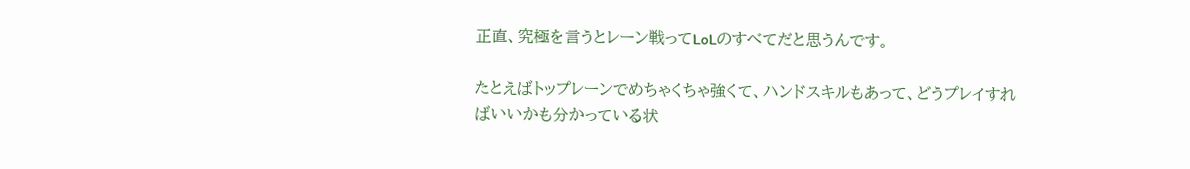正直、究極を言うとレーン戦ってLoLのすべてだと思うんです。

たとえばトップレーンでめちゃくちゃ強くて、ハンドスキルもあって、どうプレイすればいいかも分かっている状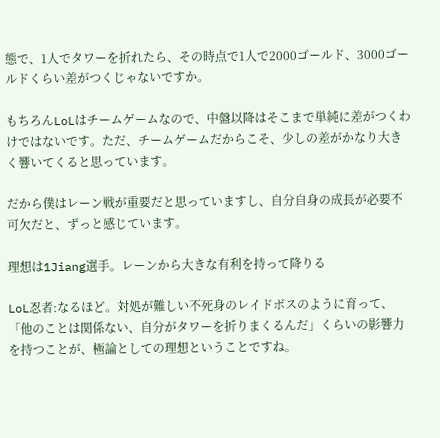態で、1人でタワーを折れたら、その時点で1人で2000ゴールド、3000ゴールドくらい差がつくじゃないですか。

もちろんLoLはチームゲームなので、中盤以降はそこまで単純に差がつくわけではないです。ただ、チームゲームだからこそ、少しの差がかなり大きく響いてくると思っています。

だから僕はレーン戦が重要だと思っていますし、自分自身の成長が必要不可欠だと、ずっと感じています。

理想は1Jiang選手。レーンから大きな有利を持って降りる

LoL忍者:なるほど。対処が難しい不死身のレイドボスのように育って、「他のことは関係ない、自分がタワーを折りまくるんだ」くらいの影響力を持つことが、極論としての理想ということですね。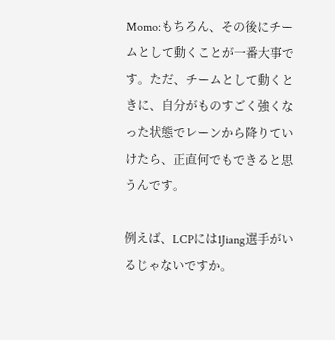Momo:もちろん、その後にチームとして動くことが一番大事です。ただ、チームとして動くときに、自分がものすごく強くなった状態でレーンから降りていけたら、正直何でもできると思うんです。

例えば、LCPには1Jiang選手がいるじゃないですか。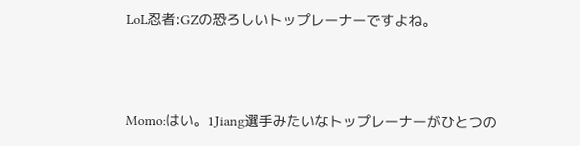LoL忍者:GZの恐ろしいトップレーナーですよね。



Momo:はい。1Jiang選手みたいなトップレーナーがひとつの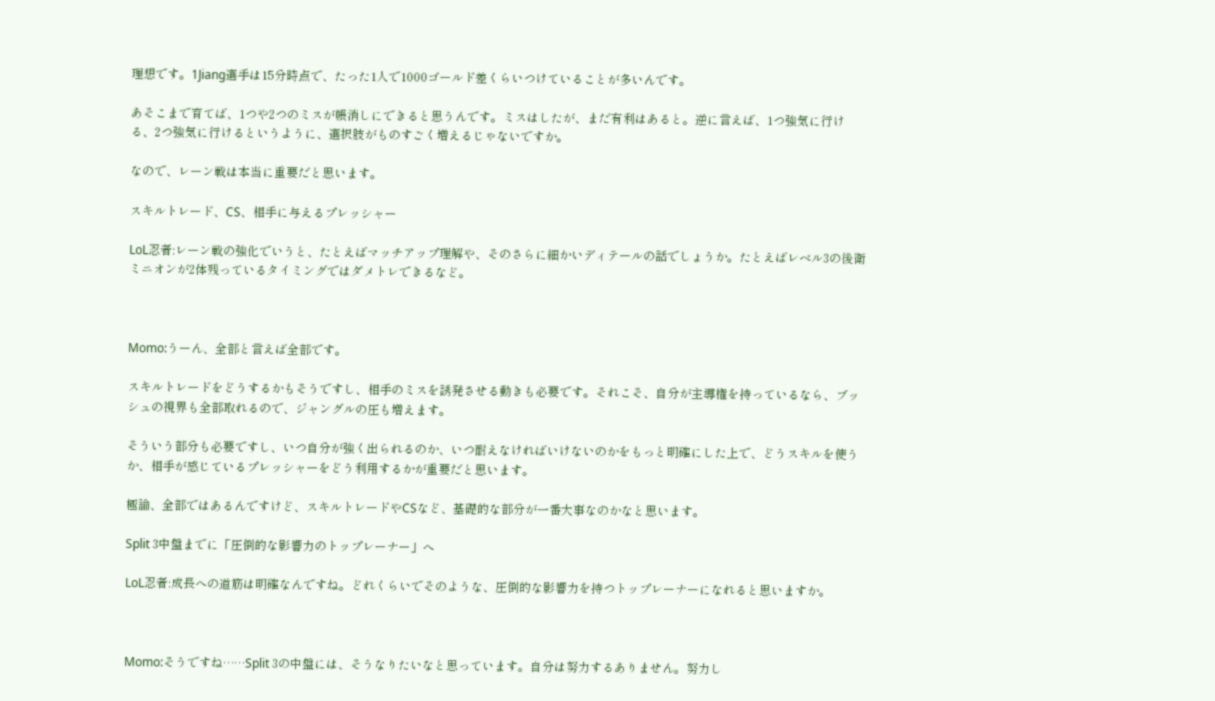理想です。1Jiang選手は15分時点で、たった1人で1000ゴールド差くらいつけていることが多いんです。

あそこまで育てば、1つや2つのミスが帳消しにできると思うんです。ミスはしたが、まだ有利はあると。逆に言えば、1つ強気に行ける、2つ強気に行けるというように、選択肢がものすごく増えるじゃないですか。

なので、レーン戦は本当に重要だと思います。

スキルトレード、CS、相手に与えるプレッシャー

LoL忍者:レーン戦の強化でいうと、たとえばマッチアップ理解や、そのさらに細かいディテールの話でしょうか。たとえばレベル3の後衛ミニオンが2体残っているタイミングではダメトレできるなど。



Momo:うーん、全部と言えば全部です。

スキルトレードをどうするかもそうですし、相手のミスを誘発させる動きも必要です。それこそ、自分が主導権を持っているなら、ブッシュの視界も全部取れるので、ジャングルの圧も増えます。

そういう部分も必要ですし、いつ自分が強く出られるのか、いつ耐えなければいけないのかをもっと明確にした上で、どうスキルを使うか、相手が感じているプレッシャーをどう利用するかが重要だと思います。

極論、全部ではあるんですけど、スキルトレードやCSなど、基礎的な部分が一番大事なのかなと思います。

Split 3中盤までに「圧倒的な影響力のトップレーナー」へ

LoL忍者:成長への道筋は明確なんですね。どれくらいでそのような、圧倒的な影響力を持つトップレーナーになれると思いますか。



Momo:そうですね……Split 3の中盤には、そうなりたいなと思っています。自分は努力するありません。努力し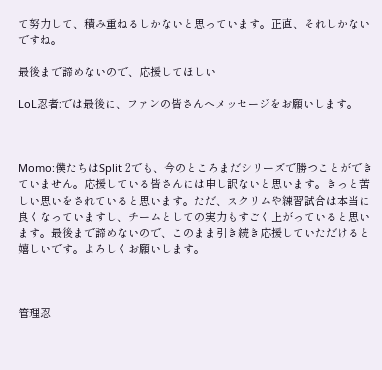て努力して、積み重ねるしかないと思っています。正直、それしかないですね。

最後まで諦めないので、応援してほしい

LoL忍者:では最後に、ファンの皆さんへメッセージをお願いします。



Momo:僕たちはSplit 2でも、今のところまだシリーズで勝つことができていません。応援している皆さんには申し訳ないと思います。きっと苦しい思いをされていると思います。ただ、スクリムや練習試合は本当に良くなっていますし、チームとしての実力もすごく上がっていると思います。最後まで諦めないので、このまま引き続き応援していただけると嬉しいです。よろしくお願いします。



管理忍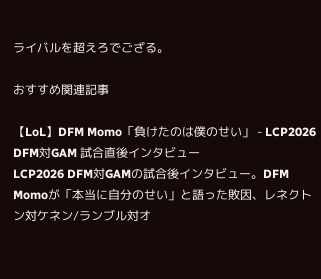ライバルを超えろでござる。

おすすめ関連記事

【LoL】DFM Momo「負けたのは僕のせい」 - LCP2026 DFM対GAM 試合直後インタビュー
LCP2026 DFM対GAMの試合後インタビュー。DFM Momoが「本当に自分のせい」と語った敗因、レネクトン対ケネン/ランブル対オ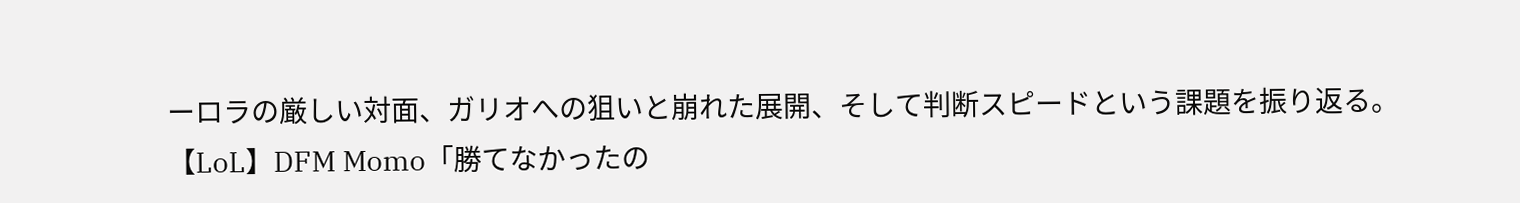ーロラの厳しい対面、ガリオへの狙いと崩れた展開、そして判断スピードという課題を振り返る。
【LoL】DFM Momo「勝てなかったの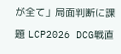が全て」局面判断に課題 LCP2026 DCG戦直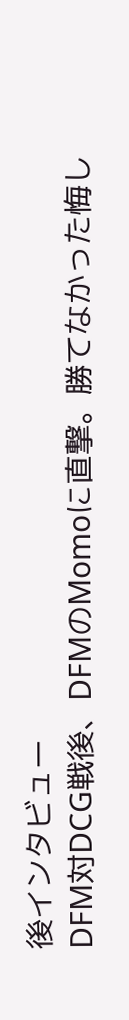後インタビュー
DFM対DCG戦後、DFMのMomoに直撃。勝てなかった悔し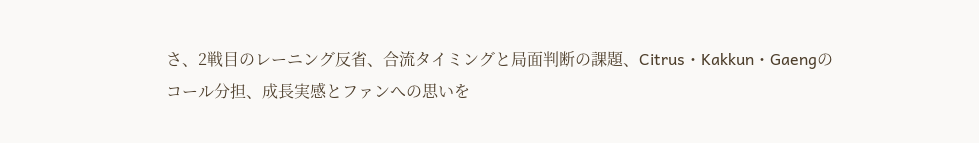さ、2戦目のレーニング反省、合流タイミングと局面判断の課題、Citrus・Kakkun・Gaengのコール分担、成長実感とファンへの思いを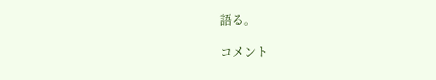語る。

コメント